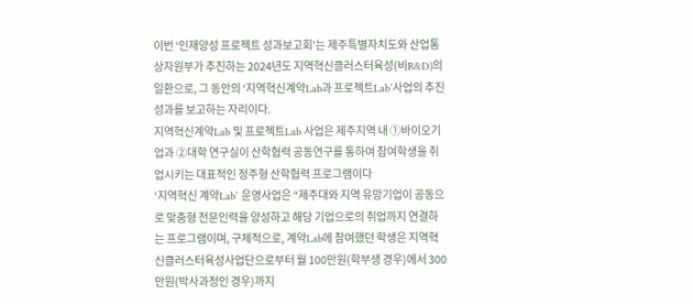이번 ‘인재양성 프로젝트 성과보고회’는 제주특별자치도와 산업통상자원부가 추진하는 2024년도 지역혁신클러스터육성(비R&D)의 일환으로, 그 동안의 ‘지역혁신계약Lab과 프로젝트Lab’사업의 추진 성과를 보고하는 자리이다.
지역혁신계약Lab 및 프로젝트Lab 사업은 제주지역 내 ①바이오기업과 ②대학 연구실이 산학협력 공동연구를 통하여 참여학생을 취업시키는 대표적인 정주형 산학협력 프로그램이다
‘지역혁신 계약Lab’ 운영사업은 “제주대와 지역 유망기업이 공동으로 맞춤형 전문인력을 양성하고 해당 기업으로의 취업까지 연결하는 프로그램이며, 구체적으로, 계약Lab에 참여했던 학생은 지역혁신클러스터육성사업단으로부터 월 100만원(학부생 경우)에서 300만원(박사과정인 경우)까지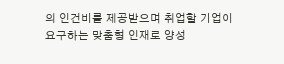의 인건비를 제공받으며 취업할 기업이 요구하는 맞춤형 인재로 양성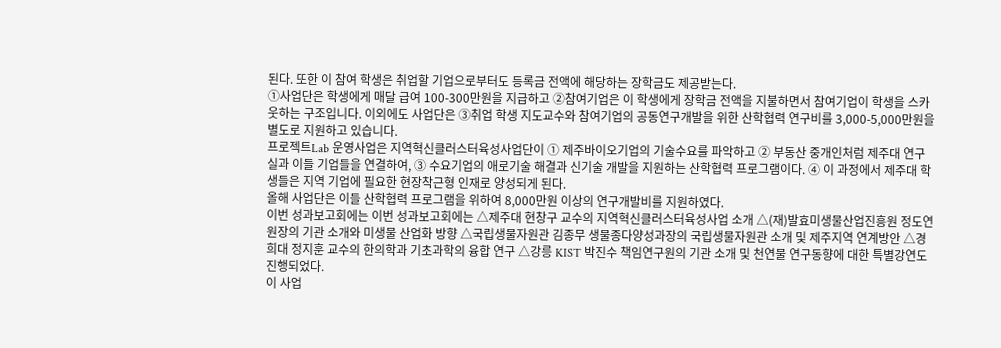된다. 또한 이 참여 학생은 취업할 기업으로부터도 등록금 전액에 해당하는 장학금도 제공받는다.
①사업단은 학생에게 매달 급여 100-300만원을 지급하고 ②참여기업은 이 학생에게 장학금 전액을 지불하면서 참여기업이 학생을 스카웃하는 구조입니다. 이외에도 사업단은 ③취업 학생 지도교수와 참여기업의 공동연구개발을 위한 산학협력 연구비를 3,000-5,000만원을 별도로 지원하고 있습니다.
프로젝트Lab 운영사업은 지역혁신클러스터육성사업단이 ① 제주바이오기업의 기술수요를 파악하고 ② 부동산 중개인처럼 제주대 연구실과 이들 기업들을 연결하여, ③ 수요기업의 애로기술 해결과 신기술 개발을 지원하는 산학협력 프로그램이다. ④ 이 과정에서 제주대 학생들은 지역 기업에 필요한 현장착근형 인재로 양성되게 된다.
올해 사업단은 이들 산학협력 프로그램을 위하여 8,000만원 이상의 연구개발비를 지원하였다.
이번 성과보고회에는 이번 성과보고회에는 △제주대 현창구 교수의 지역혁신클러스터육성사업 소개 △(재)발효미생물산업진흥원 정도연 원장의 기관 소개와 미생물 산업화 방향 △국립생물자원관 김종무 생물종다양성과장의 국립생물자원관 소개 및 제주지역 연계방안 △경희대 정지훈 교수의 한의학과 기초과학의 융합 연구 △강릉 KIST 박진수 책임연구원의 기관 소개 및 천연물 연구동향에 대한 특별강연도 진행되었다.
이 사업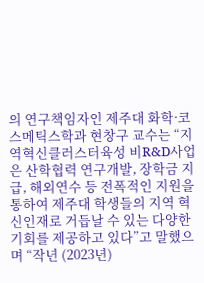의 연구책임자인 제주대 화학·코스메틱스학과 현창구 교수는 “지역혁신클러스터육성 비R&D사업은 산학협력 연구개발, 장학금 지급, 해외연수 등 전폭적인 지원을 통하여 제주대 학생들의 지역 혁신인재로 거듭날 수 있는 다양한 기회를 제공하고 있다”고 말했으며 “작년 (2023년)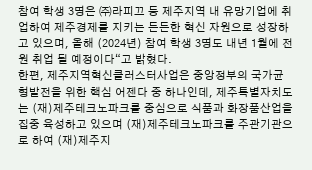참여 학생 3명은 ㈜라피끄 등 제주지역 내 유망기업에 취업하여 제주경제를 지키는 든든한 혁신 자원으로 성장하고 있으며, 올해 (2024년) 참여 학생 3명도 내년 1월에 전원 취업 될 예정이다“고 밝혔다.
한편, 제주지역혁신클러스터사업은 중앙정부의 국가균형발전을 위한 핵심 어젠다 중 하나인데, 제주특별자치도는 (재)제주테크노파크를 중심으로 식품과 화장품산업을 집중 육성하고 있으며 (재)제주테크노파크를 주관기관으로 하여 (재)제주지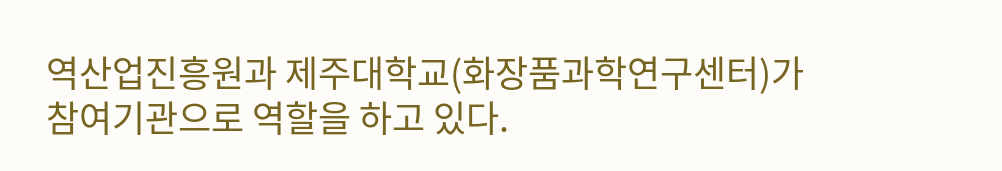역산업진흥원과 제주대학교(화장품과학연구센터)가 참여기관으로 역할을 하고 있다.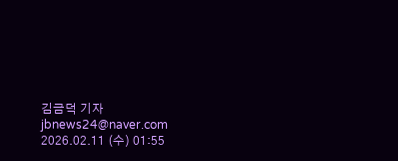김금덕 기자 jbnews24@naver.com
2026.02.11 (수) 01:55